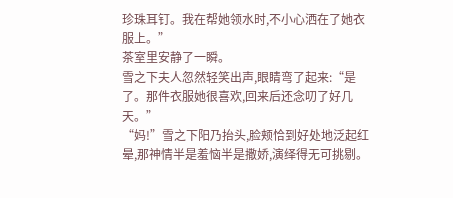珍珠耳钉。我在帮她领水时,不小心洒在了她衣服上。”
茶室里安静了一瞬。
雪之下夫人忽然轻笑出声,眼睛弯了起来:“是了。那件衣服她很喜欢,回来后还念叨了好几天。”
“妈!”雪之下阳乃抬头,脸颊恰到好处地泛起红晕,那神情半是羞恼半是撒娇,演绎得无可挑剔。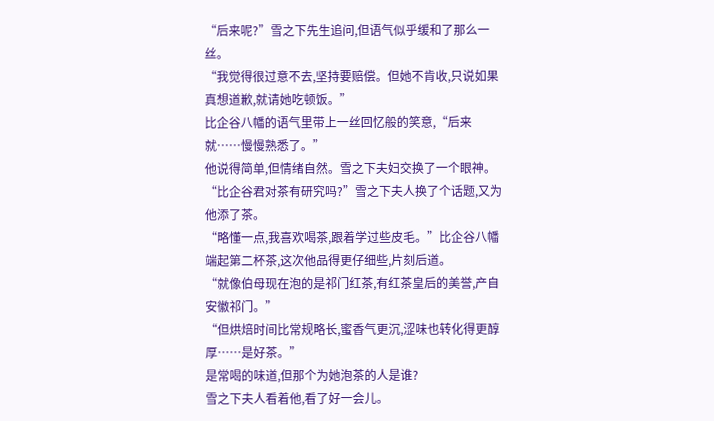“后来呢?”雪之下先生追问,但语气似乎缓和了那么一丝。
“我觉得很过意不去,坚持要赔偿。但她不肯收,只说如果真想道歉,就请她吃顿饭。”
比企谷八幡的语气里带上一丝回忆般的笑意,“后来就……慢慢熟悉了。”
他说得简单,但情绪自然。雪之下夫妇交换了一个眼神。
“比企谷君对茶有研究吗?”雪之下夫人换了个话题,又为他添了茶。
“略懂一点,我喜欢喝茶,跟着学过些皮毛。”比企谷八幡端起第二杯茶,这次他品得更仔细些,片刻后道。
“就像伯母现在泡的是祁门红茶,有红茶皇后的美誉,产自安徽祁门。”
“但烘焙时间比常规略长,蜜香气更沉,涩味也转化得更醇厚……是好茶。”
是常喝的味道,但那个为她泡茶的人是谁?
雪之下夫人看着他,看了好一会儿。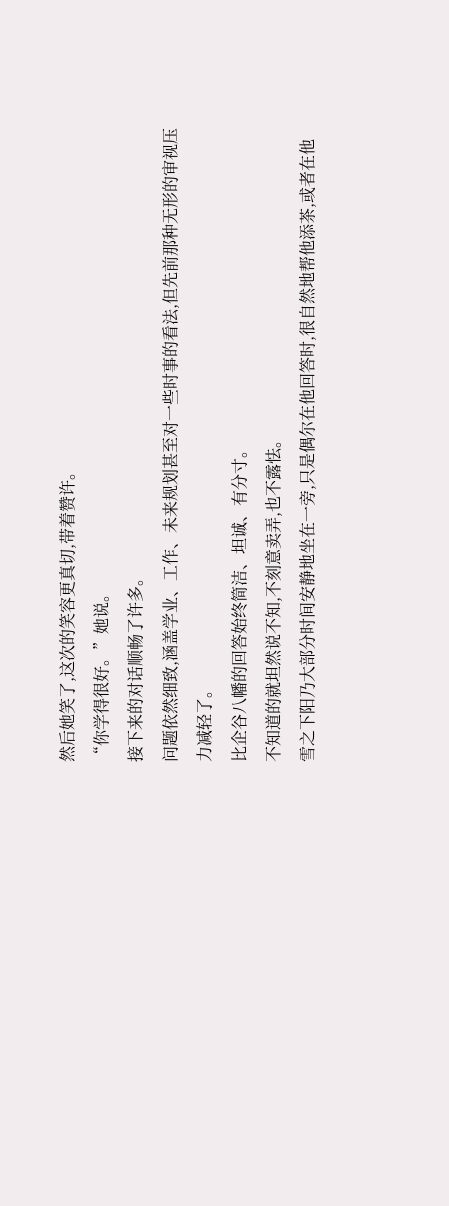然后她笑了,这次的笑容更真切,带着赞许。
“你学得很好。”她说。
接下来的对话顺畅了许多。
问题依然细致,涵盖学业、工作、未来规划甚至对一些时事的看法,但先前那种无形的审视压力减轻了。
比企谷八幡的回答始终简洁、坦诚、有分寸。
不知道的就坦然说不知,不刻意卖弄,也不露怯。
雪之下阳乃大部分时间安静地坐在一旁,只是偶尔在他回答时,很自然地帮他添茶,或者在他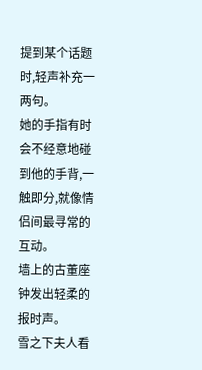提到某个话题时,轻声补充一两句。
她的手指有时会不经意地碰到他的手背,一触即分,就像情侣间最寻常的互动。
墙上的古董座钟发出轻柔的报时声。
雪之下夫人看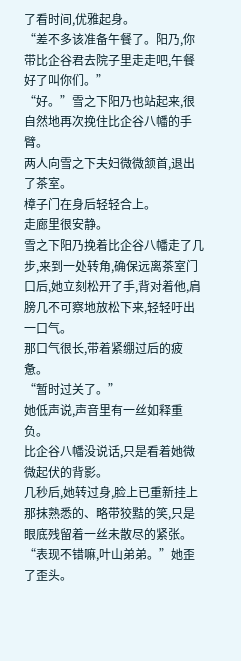了看时间,优雅起身。
“差不多该准备午餐了。阳乃,你带比企谷君去院子里走走吧,午餐好了叫你们。”
“好。”雪之下阳乃也站起来,很自然地再次挽住比企谷八幡的手臂。
两人向雪之下夫妇微微颔首,退出了茶室。
樟子门在身后轻轻合上。
走廊里很安静。
雪之下阳乃挽着比企谷八幡走了几步,来到一处转角,确保远离茶室门口后,她立刻松开了手,背对着他,肩膀几不可察地放松下来,轻轻吁出一口气。
那口气很长,带着紧绷过后的疲惫。
“暂时过关了。”
她低声说,声音里有一丝如释重负。
比企谷八幡没说话,只是看着她微微起伏的背影。
几秒后,她转过身,脸上已重新挂上那抹熟悉的、略带狡黠的笑,只是眼底残留着一丝未散尽的紧张。
“表现不错嘛,叶山弟弟。”她歪了歪头。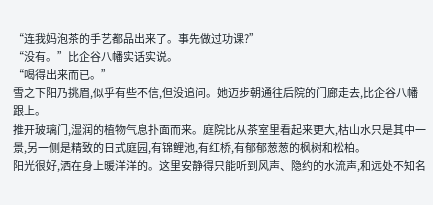“连我妈泡茶的手艺都品出来了。事先做过功课?”
“没有。”比企谷八幡实话实说。
“喝得出来而已。”
雪之下阳乃挑眉,似乎有些不信,但没追问。她迈步朝通往后院的门廊走去,比企谷八幡跟上。
推开玻璃门,湿润的植物气息扑面而来。庭院比从茶室里看起来更大,枯山水只是其中一景,另一侧是精致的日式庭园,有锦鲤池,有红桥,有郁郁葱葱的枫树和松柏。
阳光很好,洒在身上暖洋洋的。这里安静得只能听到风声、隐约的水流声,和远处不知名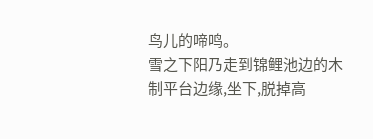鸟儿的啼鸣。
雪之下阳乃走到锦鲤池边的木制平台边缘,坐下,脱掉高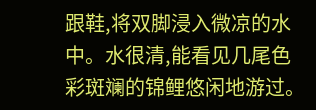跟鞋,将双脚浸入微凉的水中。水很清,能看见几尾色彩斑斓的锦鲤悠闲地游过。